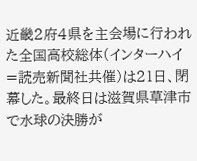近畿2府4県を主会場に行われた全国高校総体(インターハイ=読売新聞社共催)は21日、閉幕した。最終日は滋賀県草津市で水球の決勝が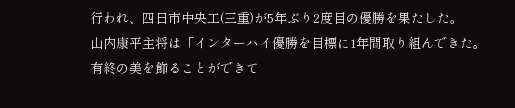行われ、四日市中央工(三重)が5年ぶり2度目の優勝を果たした。
山内康平主将は「インターハイ優勝を目標に1年間取り組んできた。有終の美を飾ることができて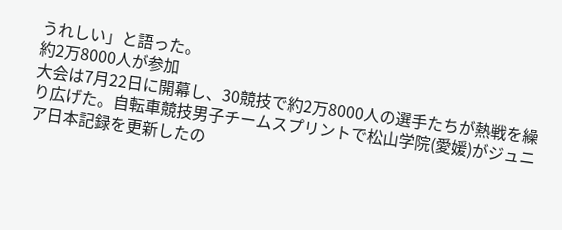うれしい」と語った。
約2万8000人が参加
大会は7月22日に開幕し、30競技で約2万8000人の選手たちが熱戦を繰り広げた。自転車競技男子チームスプリントで松山学院(愛媛)がジュニア日本記録を更新したの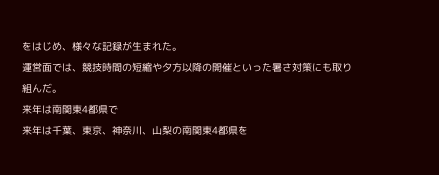をはじめ、様々な記録が生まれた。
運営面では、競技時間の短縮や夕方以降の開催といった暑さ対策にも取り組んだ。
来年は南関東4都県で
来年は千葉、東京、神奈川、山梨の南関東4都県を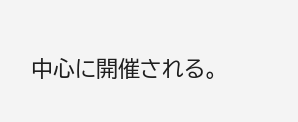中心に開催される。